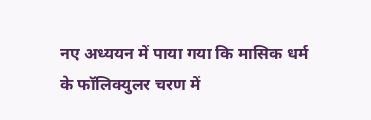नए अध्ययन में पाया गया कि मासिक धर्म के फॉलिक्युलर चरण में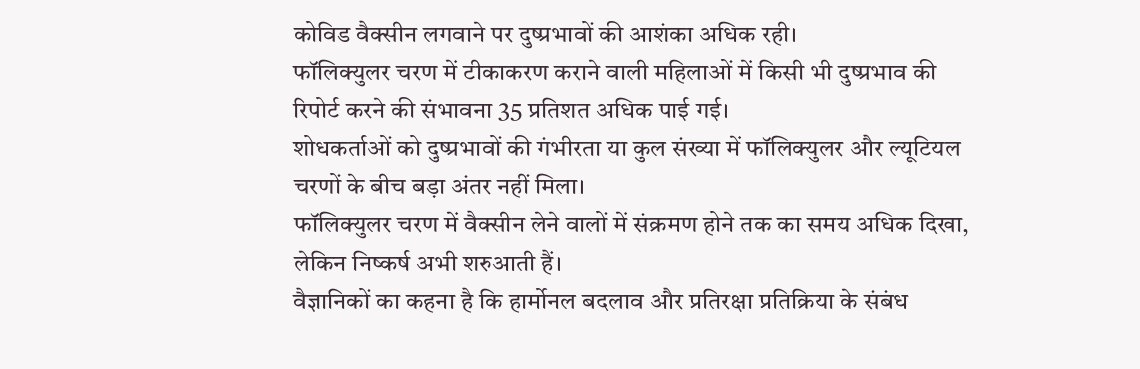कोविड वैक्सीन लगवाने पर दुष्प्रभावों की आशंका अधिक रही।
फॉलिक्युलर चरण में टीकाकरण कराने वाली महिलाओं में किसी भी दुष्प्रभाव की रिपोर्ट करने की संभावना 35 प्रतिशत अधिक पाई गई।
शोधकर्ताओं को दुष्प्रभावों की गंभीरता या कुल संख्या में फॉलिक्युलर और ल्यूटियल चरणों के बीच बड़ा अंतर नहीं मिला।
फॉलिक्युलर चरण में वैक्सीन लेने वालों में संक्रमण होने तक का समय अधिक दिखा, लेकिन निष्कर्ष अभी शरुआती हैं।
वैज्ञानिकों का कहना है कि हार्मोनल बदलाव और प्रतिरक्षा प्रतिक्रिया के संबंध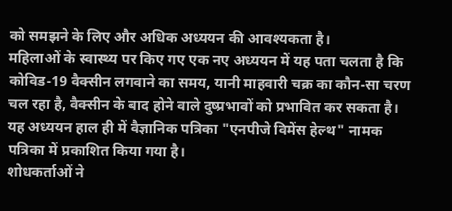को समझने के लिए और अधिक अध्ययन की आवश्यकता है।
महिलाओं के स्वास्थ्य पर किए गए एक नए अध्ययन में यह पता चलता है कि कोविड-19 वैक्सीन लगवाने का समय, यानी माहवारी चक्र का कौन-सा चरण चल रहा है, वैक्सीन के बाद होने वाले दुष्प्रभावों को प्रभावित कर सकता है। यह अध्ययन हाल ही में वैज्ञानिक पत्रिका "एनपीजे विमेंस हेल्थ" नामक पत्रिका में प्रकाशित किया गया है।
शोधकर्ताओं ने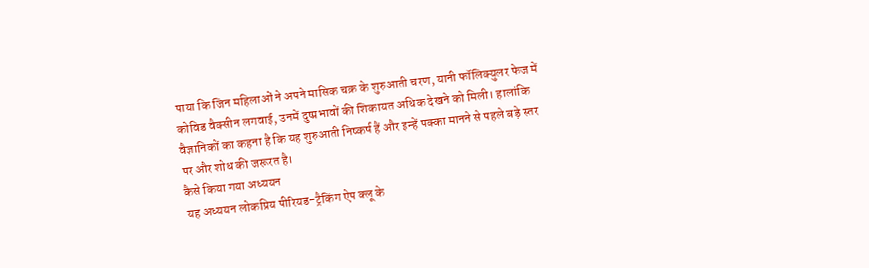पाया कि जिन महिलाओं ने अपने मासिक चक्र के शुरुआती चरण, यानी फॉलिक्युलर फेज में कोविड वैक्सीन लगवाई, उनमें दुष्प्रभावों की शिकायत अधिक देखने को मिली। हालांकि वैज्ञानिकों का कहना है कि यह शुरुआती निष्कर्ष हैं और इन्हें पक्का मानने से पहले बड़े स्तर पर और शोध की जरूरत है।
कैसे किया गया अध्ययन
यह अध्ययन लोकप्रिय पीरियड-ट्रैकिंग ऐप क्लू के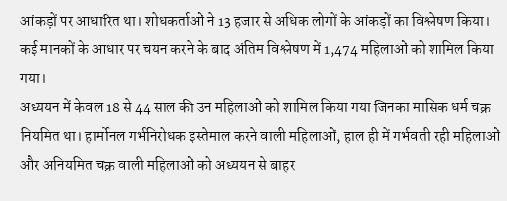आंकड़ों पर आधारित था। शोधकर्ताओं ने 13 हजार से अधिक लोगों के आंकड़ों का विश्लेषण किया। कई मानकों के आधार पर चयन करने के बाद अंतिम विश्लेषण में 1,474 महिलाओं को शामिल किया गया।
अध्ययन में केवल 18 से 44 साल की उन महिलाओं को शामिल किया गया जिनका मासिक धर्म चक्र नियमित था। हार्मोनल गर्भनिरोधक इस्तेमाल करने वाली महिलाओं, हाल ही में गर्भवती रही महिलाओं और अनियमित चक्र वाली महिलाओं को अध्ययन से बाहर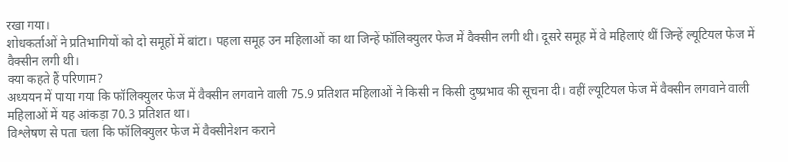रखा गया।
शोधकर्ताओं ने प्रतिभागियों को दो समूहों में बांटा। पहला समूह उन महिलाओं का था जिन्हें फॉलिक्युलर फेज में वैक्सीन लगी थी। दूसरे समूह में वे महिलाएं थीं जिन्हें ल्यूटियल फेज में वैक्सीन लगी थी।
क्या कहते हैं परिणाम?
अध्ययन में पाया गया कि फॉलिक्युलर फेज में वैक्सीन लगवाने वाली 75.9 प्रतिशत महिलाओं ने किसी न किसी दुष्प्रभाव की सूचना दी। वहीं ल्यूटियल फेज में वैक्सीन लगवाने वाली महिलाओं में यह आंकड़ा 70.3 प्रतिशत था।
विश्लेषण से पता चला कि फॉलिक्युलर फेज में वैक्सीनेशन कराने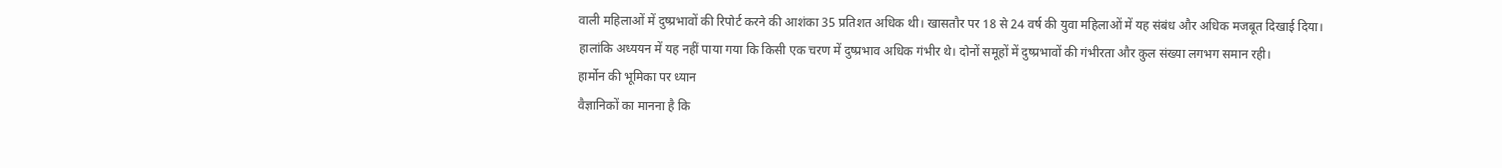वाली महिलाओं में दुष्प्रभावों की रिपोर्ट करने की आशंका 35 प्रतिशत अधिक थी। खासतौर पर 18 से 24 वर्ष की युवा महिलाओं में यह संबंध और अधिक मजबूत दिखाई दिया।
हालांकि अध्ययन में यह नहीं पाया गया कि किसी एक चरण में दुष्प्रभाव अधिक गंभीर थे। दोनों समूहों में दुष्प्रभावों की गंभीरता और कुल संख्या लगभग समान रही।
हार्मोन की भूमिका पर ध्यान
वैज्ञानिकों का मानना है कि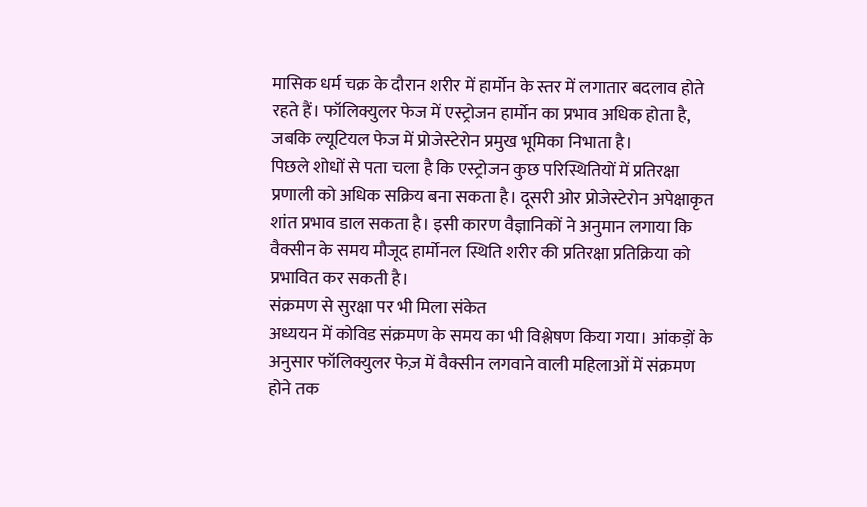मासिक धर्म चक्र के दौरान शरीर में हार्मोन के स्तर में लगातार बदलाव होते रहते हैं। फॉलिक्युलर फेज में एस्ट्रोजन हार्मोन का प्रभाव अधिक होता है, जबकि ल्यूटियल फेज में प्रोजेस्टेरोन प्रमुख भूमिका निभाता है।
पिछले शोधों से पता चला है कि एस्ट्रोजन कुछ परिस्थितियों में प्रतिरक्षा प्रणाली को अधिक सक्रिय बना सकता है। दूसरी ओर प्रोजेस्टेरोन अपेक्षाकृत शांत प्रभाव डाल सकता है। इसी कारण वैज्ञानिकों ने अनुमान लगाया कि वैक्सीन के समय मौजूद हार्मोनल स्थिति शरीर की प्रतिरक्षा प्रतिक्रिया को प्रभावित कर सकती है।
संक्रमण से सुरक्षा पर भी मिला संकेत
अध्ययन में कोविड संक्रमण के समय का भी विश्लेषण किया गया। आंकड़ों के अनुसार फॉलिक्युलर फेज़ में वैक्सीन लगवाने वाली महिलाओं में संक्रमण होने तक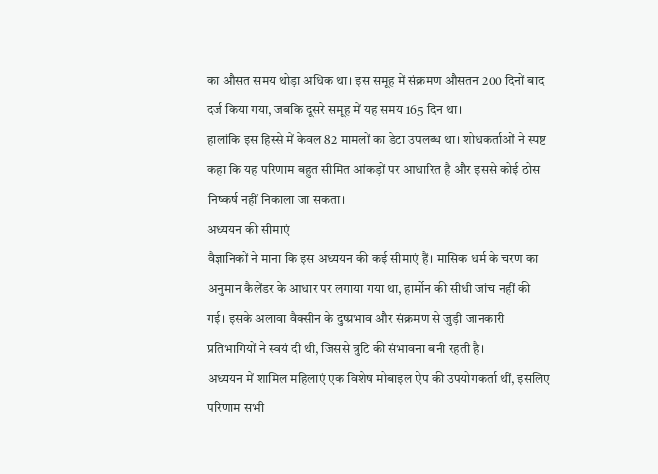का औसत समय थोड़ा अधिक था। इस समूह में संक्रमण औसतन 200 दिनों बाद दर्ज किया गया, जबकि दूसरे समूह में यह समय 165 दिन था।
हालांकि इस हिस्से में केवल 82 मामलों का डेटा उपलब्ध था। शोधकर्ताओं ने स्पष्ट कहा कि यह परिणाम बहुत सीमित आंकड़ों पर आधारित है और इससे कोई ठोस निष्कर्ष नहीं निकाला जा सकता।
अध्ययन की सीमाएं
वैज्ञानिकों ने माना कि इस अध्ययन की कई सीमाएं हैं। मासिक धर्म के चरण का अनुमान कैलेंडर के आधार पर लगाया गया था, हार्मोन की सीधी जांच नहीं की गई। इसके अलावा वैक्सीन के दुष्प्रभाव और संक्रमण से जुड़ी जानकारी प्रतिभागियों ने स्वयं दी थी, जिससे त्रुटि की संभावना बनी रहती है।
अध्ययन में शामिल महिलाएं एक विशेष मोबाइल ऐप की उपयोगकर्ता थीं, इसलिए परिणाम सभी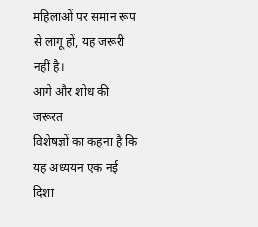महिलाओं पर समान रूप से लागू हों, यह जरूरी नहीं है।
आगे और शोध की जरूरत
विशेषज्ञों का कहना है कि यह अध्ययन एक नई दिशा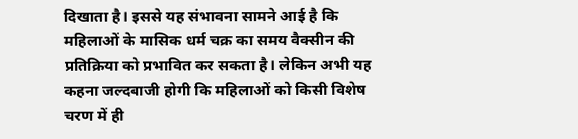दिखाता है। इससे यह संभावना सामने आई है कि महिलाओं के मासिक धर्म चक्र का समय वैक्सीन की प्रतिक्रिया को प्रभावित कर सकता है। लेकिन अभी यह कहना जल्दबाजी होगी कि महिलाओं को किसी विशेष चरण में ही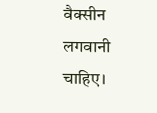वैक्सीन लगवानी चाहिए।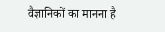वैज्ञानिकों का मानना है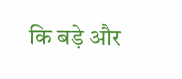कि बड़े और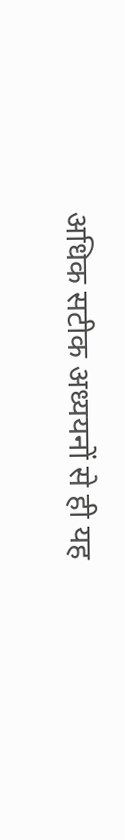अधिक सटीक अध्ययनों से ही यह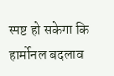स्पष्ट हो सकेगा कि हार्मोनल बदलाव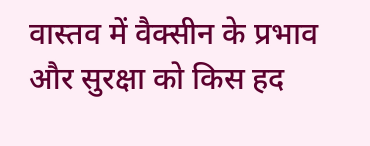वास्तव में वैक्सीन के प्रभाव और सुरक्षा को किस हद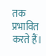तक प्रभावित करते हैं।